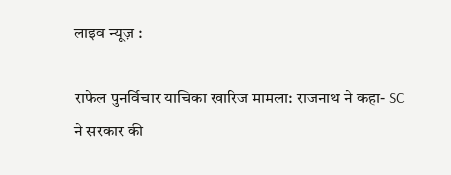लाइव न्यूज़ :

राफेल पुनर्विचार याचिका खारिज मामला: राजनाथ ने कहा- SC ने सरकार की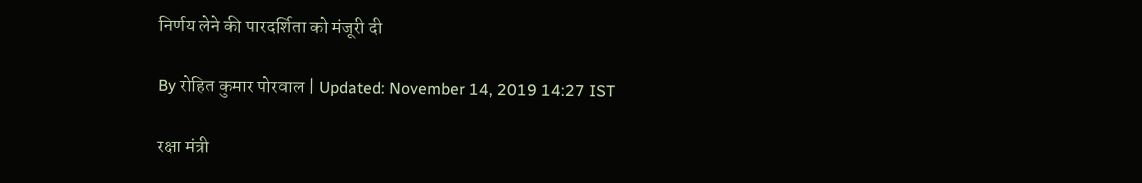निर्णय लेने की पारदर्शिता को मंजूरी दी

By रोहित कुमार पोरवाल | Updated: November 14, 2019 14:27 IST

रक्षा मंत्री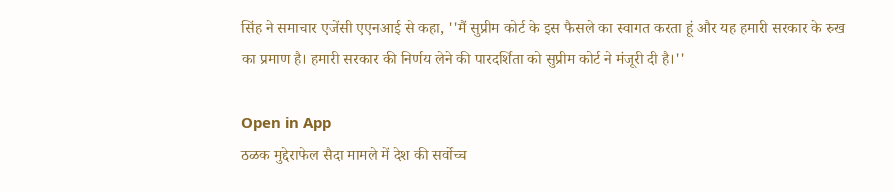सिंह ने समाचार एजेंसी एएनआई से कहा, ''मैं सुप्रीम कोर्ट के इस फैसले का स्वागत करता हूं और यह हमारी सरकार के रुख का प्रमाण है। हमारी सरकार की निर्णय लेने की पारदर्शिता को सुप्रीम कोर्ट ने मंजूरी दी है।''

Open in App
ठळक मुद्देराफेल सैदा मामले में देश की सर्वोच्च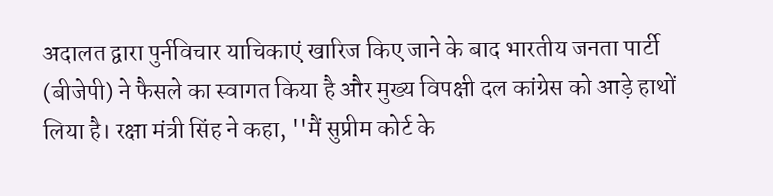अदालत द्वारा पुर्नविचार याचिकाएं खारिज किए जाने के बाद भारतीय जनता पार्टी (बीजेपी) ने फैसले का स्वागत किया है और मुख्य विपक्षी दल कांग्रेस को आड़े हाथों लिया है। रक्षा मंत्री सिंह ने कहा, ''मैं सुप्रीम कोर्ट के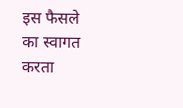इस फैसले का स्वागत करता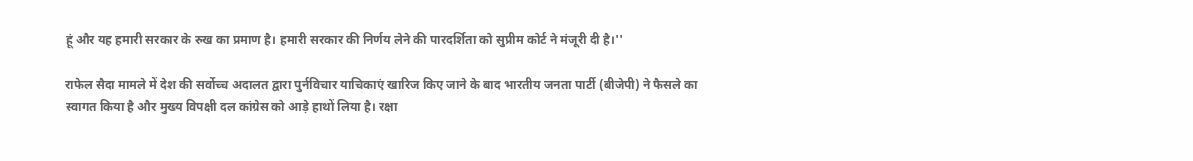हूं और यह हमारी सरकार के रुख का प्रमाण है। हमारी सरकार की निर्णय लेने की पारदर्शिता को सुप्रीम कोर्ट ने मंजूरी दी है।''

राफेल सैदा मामले में देश की सर्वोच्च अदालत द्वारा पुर्नविचार याचिकाएं खारिज किए जाने के बाद भारतीय जनता पार्टी (बीजेपी) ने फैसले का स्वागत किया है और मुख्य विपक्षी दल कांग्रेस को आड़े हाथों लिया है। रक्षा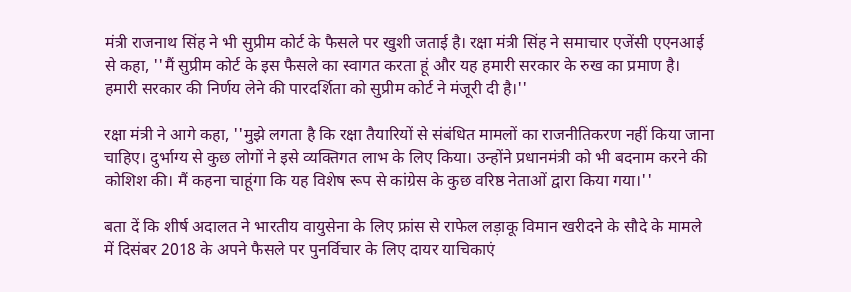मंत्री राजनाथ सिंह ने भी सुप्रीम कोर्ट के फैसले पर खुशी जताई है। रक्षा मंत्री सिंह ने समाचार एजेंसी एएनआई से कहा, ''मैं सुप्रीम कोर्ट के इस फैसले का स्वागत करता हूं और यह हमारी सरकार के रुख का प्रमाण है। हमारी सरकार की निर्णय लेने की पारदर्शिता को सुप्रीम कोर्ट ने मंजूरी दी है।''

रक्षा मंत्री ने आगे कहा, ''मुझे लगता है कि रक्षा तैयारियों से संबंधित मामलों का राजनीतिकरण नहीं किया जाना चाहिए। दुर्भाग्य से कुछ लोगों ने इसे व्यक्तिगत लाभ के लिए किया। उन्होंने प्रधानमंत्री को भी बदनाम करने की कोशिश की। मैं कहना चाहूंगा कि यह विशेष रूप से कांग्रेस के कुछ वरिष्ठ नेताओं द्वारा किया गया।''

बता दें कि शीर्ष अदालत ने भारतीय वायुसेना के लिए फ्रांस से राफेल लड़ाकू विमान खरीदने के सौदे के मामले में दिसंबर 2018 के अपने फैसले पर पुनर्विचार के लिए दायर याचिकाएं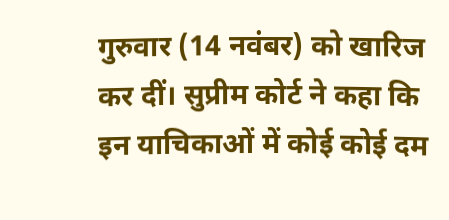गुरुवार (14 नवंबर) को खारिज कर दीं। सुप्रीम कोर्ट ने कहा कि इन याचिकाओं में कोई कोई दम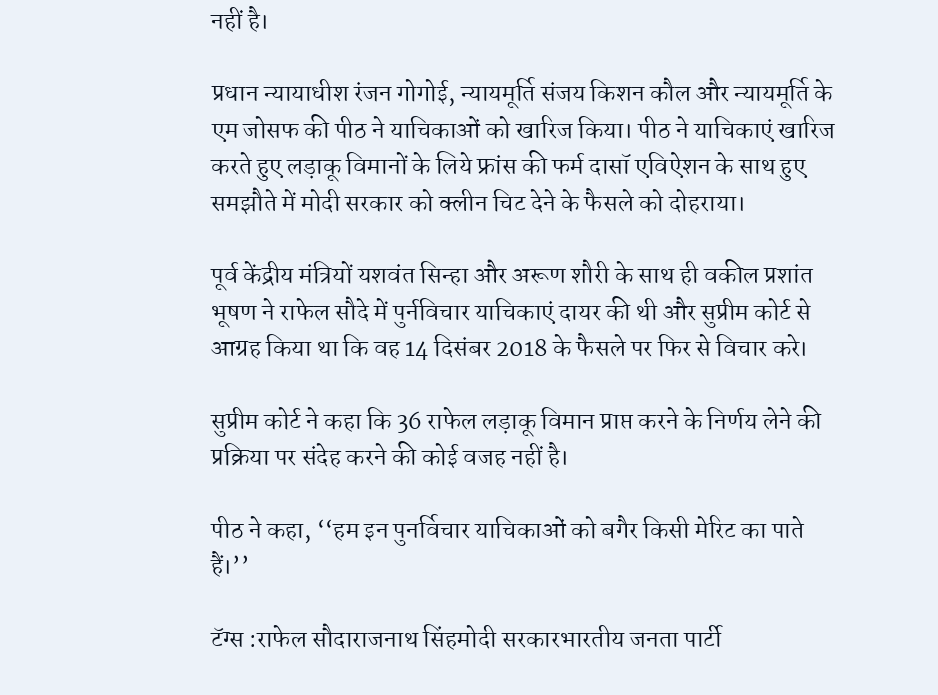नहीं है।

प्रधान न्यायाधीश रंजन गोगोई, न्यायमूर्ति संजय किशन कौल और न्यायमूर्ति के एम जोसफ की पीठ ने याचिकाओं को खारिज किया। पीठ ने याचिकाएं खारिज करते हुए लड़ाकू विमानों के लिये फ्रांस की फर्म दासॉ एविऐशन के साथ हुए समझौते में मोदी सरकार को क्लीन चिट देने के फैसले को दोहराया।

पूर्व केंद्रीय मंत्रियों यशवंत सिन्हा और अरूण शौरी के साथ ही वकील प्रशांत भूषण ने राफेल सौदे में पुर्नविचार याचिकाएं दायर की थी और सुप्रीम कोर्ट से आग्रह किया था कि वह 14 दिसंबर 2018 के फैसले पर फिर से विचार करे।

सुप्रीम कोर्ट ने कहा कि 36 राफेल लड़ाकू विमान प्राप्त करने के निर्णय लेने की प्रक्रिया पर संदेह करने की कोई वजह नहीं है।

पीठ ने कहा, ‘‘हम इन पुनर्विचार याचिकाओं को बगैर किसी मेरिट का पाते हैं।’’

टॅग्स :राफेल सौदाराजनाथ सिंहमोदी सरकारभारतीय जनता पार्टी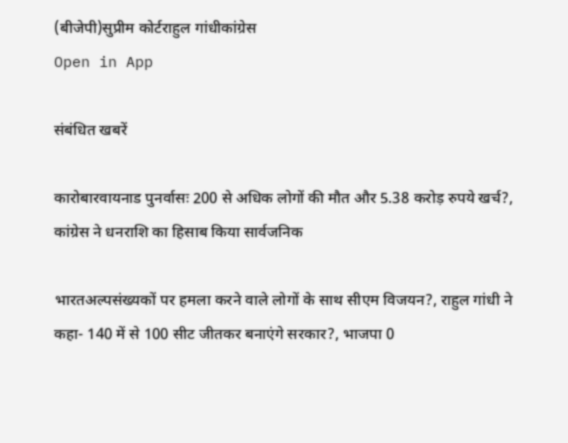(बीजेपी)सुप्रीम कोर्टराहुल गांधीकांग्रेस
Open in App

संबंधित खबरें

कारोबारवायनाड पुनर्वासः 200 से अधिक लोगों की मौत और 5.38 करोड़ रुपये खर्च?, कांग्रेस ने धनराशि का हिसाब किया सार्वजनिक

भारतअल्पसंख्यकों पर हमला करने वाले लोगों के साथ सीएम विजयन?, राहुल गांधी ने कहा- 140 में से 100 सीट जीतकर बनाएंगे सरकार?, भाजपा 0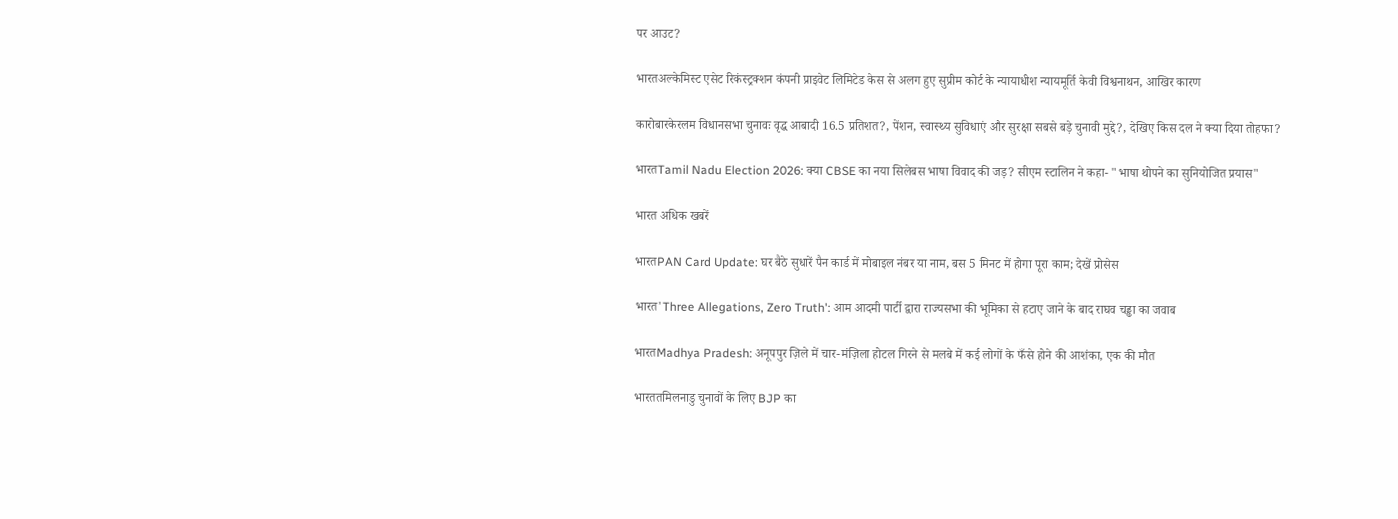पर आउट?

भारतअल्केमिस्ट एसेट रिकंस्ट्रक्शन कंपनी प्राइवेट लिमिटेड केस से अलग हुए सुप्रीम कोर्ट के न्यायाधीश न्यायमूर्ति केवी विश्वनाथन, आखिर कारण

कारोबारकेरलम विधानसभा चुनावः वृद्ध आबादी 16.5 प्रतिशत?, पेंशन, स्वास्थ्य सुविधाएं और सुरक्षा सबसे बड़े चुनावी मुद्दे?, देखिए किस दल ने क्या दिया तोहफा?

भारतTamil Nadu Election 2026: क्या CBSE का नया सिलेबस भाषा विवाद की जड़? सीएम स्टालिन ने कहा- "भाषा थोपने का सुनियोजित प्रयास"

भारत अधिक खबरें

भारतPAN Card Update: घर बैठे सुधारें पैन कार्ड में मोबाइल नंबर या नाम, बस 5 मिनट में होगा पूरा काम; देखें प्रोसेस

भारत'Three Allegations, Zero Truth': आम आदमी पार्टी द्वारा राज्यसभा की भूमिका से हटाए जाने के बाद राघव चड्ढा का जवाब

भारतMadhya Pradesh: अनूपपुर ज़िले में चार-मंज़िला होटल गिरने से मलबे में कई लोगों के फँसे होने की आशंका, एक की मौत

भारततमिलनाडु चुनावों के लिए BJP का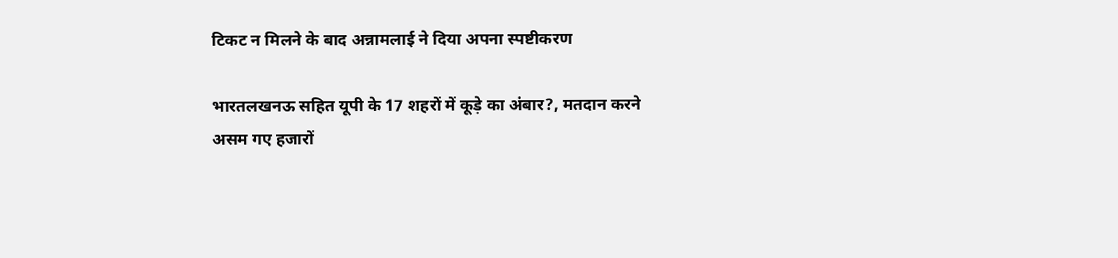टिकट न मिलने के बाद अन्नामलाई ने दिया अपना स्पष्टीकरण

भारतलखनऊ सहित यूपी के 17 शहरों में कूड़े का अंबार?, मतदान करने असम गए हजारों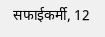सफाईकर्मी, 12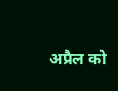अप्रैल को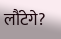लौंटेगे?